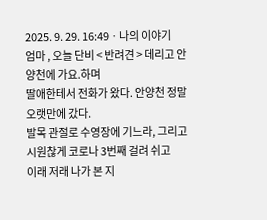2025. 9. 29. 16:49ㆍ나의 이야기
엄마 , 오늘 단비 < 반려견 > 데리고 안양천에 가요.하며
딸애한테서 전화가 왔다. 안양천 정말 오랫만에 갔다.
발목 관절로 수영장에 기느라, 그리고 시원찮게 코로나 3번째 걸려 쉬고
이래 저래 나가 본 지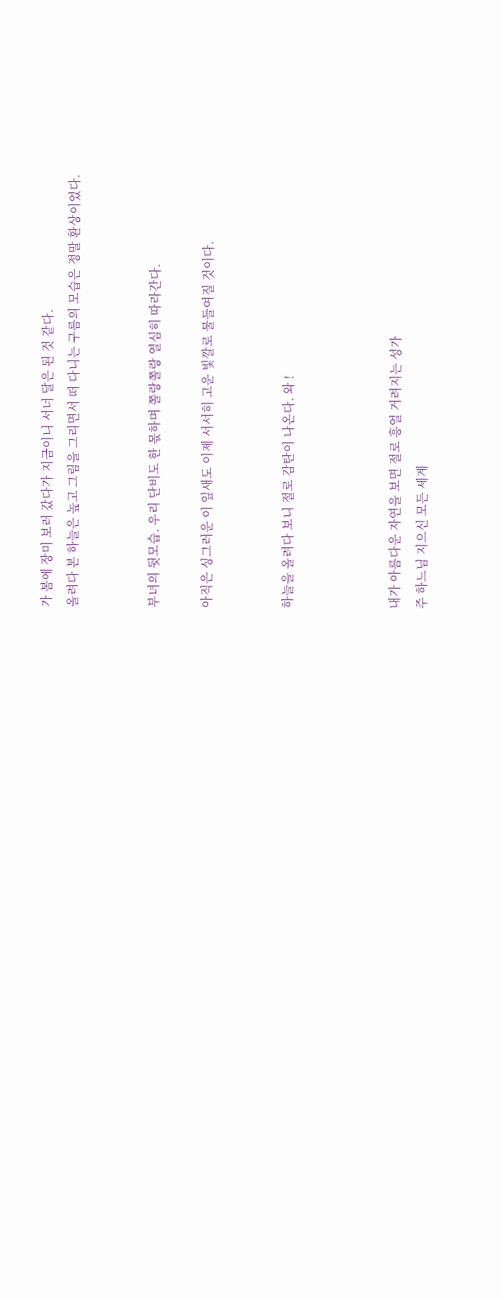가 봄에 장미 보러 갔다가 지금이니 서너 달은 된 것 같다.
올려다 본 하늘은 높고 그림을 그리면서 떠 다니는 구름의 모습은 정말 환상이었다.


부녀의 뒷모습. 우리 단비도 한 몫하며 쫄랑쫄랑 열심히 따라간다.

아직은 싱그러운 이 잎새도 이제 서서히 고운 빛깔로 물들여질 것이다.


하늘을 올려다 보니 절로 감탄이 나온다. 와 !



내가 아름다운 자연을 보면 절로 흥얼 거려지는 성가
주 하느님 지으신 모든 세계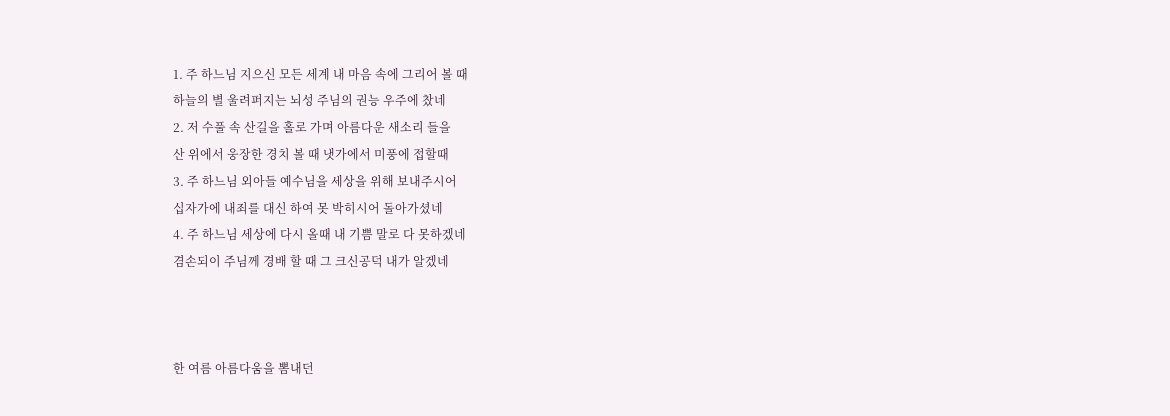1. 주 하느님 지으신 모든 세계 내 마음 속에 그리어 볼 때
하늘의 별 울려퍼지는 뇌성 주님의 권능 우주에 찼네
2. 저 수풀 속 산길을 홀로 가며 아름다운 새소리 들을
산 위에서 웅장한 경치 볼 때 냇가에서 미풍에 접할때
3. 주 하느님 외아들 예수님을 세상을 위해 보내주시어
십자가에 내죄를 대신 하여 못 박히시어 돌아가셨네
4. 주 하느님 세상에 다시 올때 내 기쁨 말로 다 못하겠네
겸손되이 주님께 경배 할 때 그 크신공덕 내가 알겠네



한 여름 아름다움을 뽐내던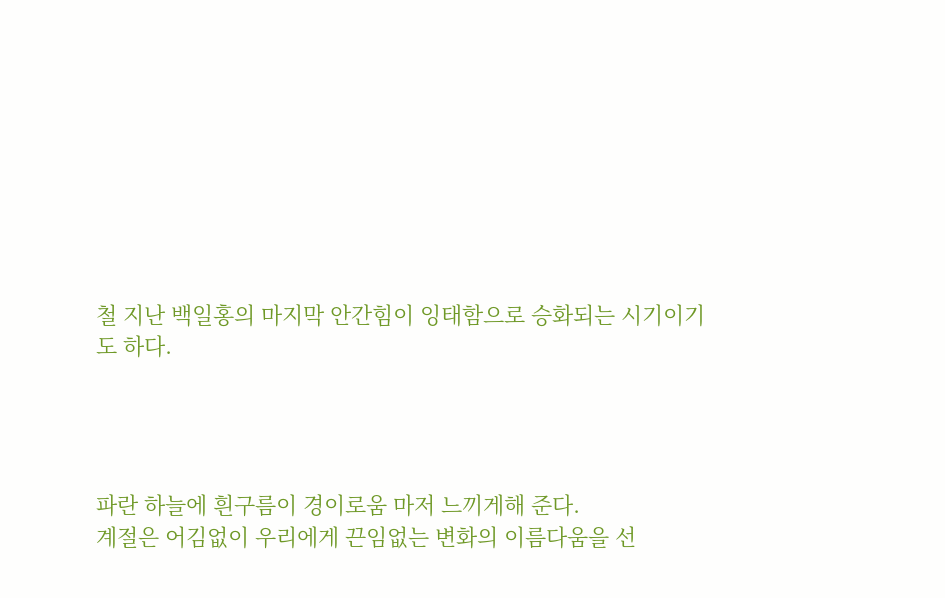철 지난 백일홍의 마지막 안간힘이 잉태함으로 승화되는 시기이기도 하다.




파란 하늘에 흰구름이 경이로움 마저 느끼게해 준다.
계절은 어김없이 우리에게 끈임없는 변화의 이름다움을 선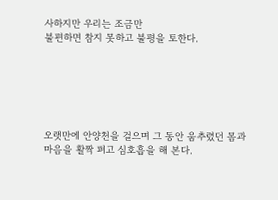사하지만 우리는 조금만
불편하면 참지 못하고 불평을 토한다.






오랫만에 안양천을 걸으며 그 동안 움추렸던 몸과 마음을 활짝 펴고 심호흡을 해 본다.